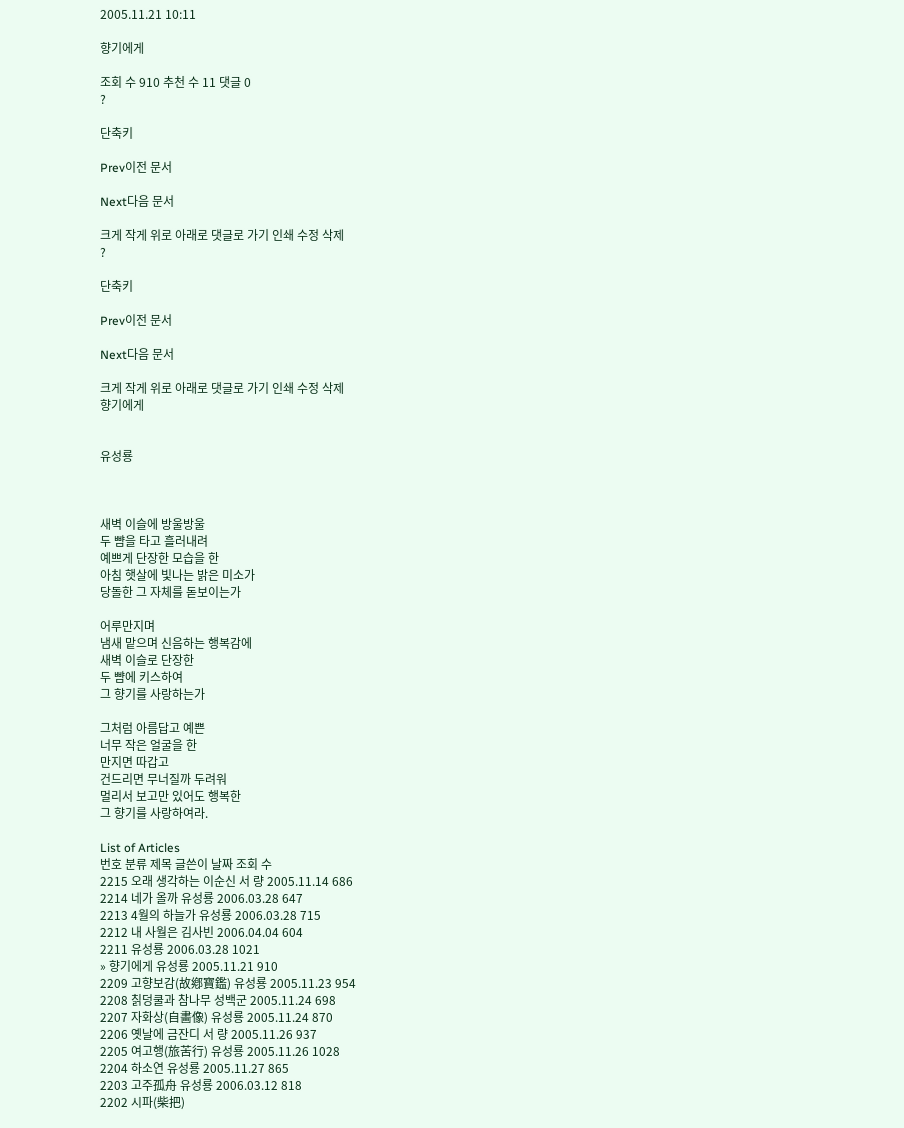2005.11.21 10:11

향기에게

조회 수 910 추천 수 11 댓글 0
?

단축키

Prev이전 문서

Next다음 문서

크게 작게 위로 아래로 댓글로 가기 인쇄 수정 삭제
?

단축키

Prev이전 문서

Next다음 문서

크게 작게 위로 아래로 댓글로 가기 인쇄 수정 삭제
향기에게


유성룡



새벽 이슬에 방울방울
두 뺨을 타고 흘러내려
예쁘게 단장한 모습을 한
아침 햇살에 빛나는 밝은 미소가
당돌한 그 자체를 돋보이는가

어루만지며
냄새 맡으며 신음하는 행복감에
새벽 이슬로 단장한
두 뺨에 키스하여
그 향기를 사랑하는가

그처럼 아름답고 예쁜
너무 작은 얼굴을 한
만지면 따갑고
건드리면 무너질까 두려워
멀리서 보고만 있어도 행복한
그 향기를 사랑하여라.

List of Articles
번호 분류 제목 글쓴이 날짜 조회 수
2215 오래 생각하는 이순신 서 량 2005.11.14 686
2214 네가 올까 유성룡 2006.03.28 647
2213 4월의 하늘가 유성룡 2006.03.28 715
2212 내 사월은 김사빈 2006.04.04 604
2211 유성룡 2006.03.28 1021
» 향기에게 유성룡 2005.11.21 910
2209 고향보감(故鄕寶鑑) 유성룡 2005.11.23 954
2208 칡덩쿨과 참나무 성백군 2005.11.24 698
2207 자화상(自畵像) 유성룡 2005.11.24 870
2206 옛날에 금잔디 서 량 2005.11.26 937
2205 여고행(旅苦行) 유성룡 2005.11.26 1028
2204 하소연 유성룡 2005.11.27 865
2203 고주孤舟 유성룡 2006.03.12 818
2202 시파(柴把)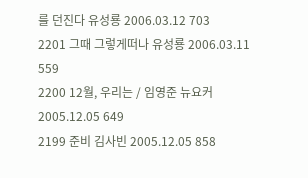를 던진다 유성룡 2006.03.12 703
2201 그때 그렇게떠나 유성룡 2006.03.11 559
2200 12월, 우리는 / 임영준 뉴요커 2005.12.05 649
2199 준비 김사빈 2005.12.05 858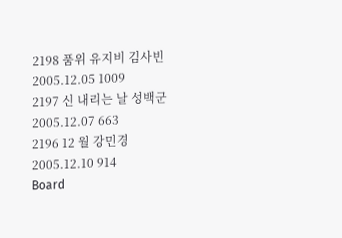2198 품위 유지비 김사빈 2005.12.05 1009
2197 신 내리는 날 성백군 2005.12.07 663
2196 12 월 강민경 2005.12.10 914
Board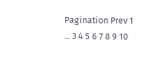Pagination Prev 1 ... 3 4 5 6 7 8 9 10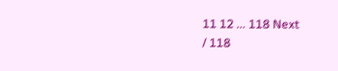11 12 ... 118 Next
/ 118